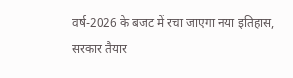वर्ष-2026 के बजट में रचा जाएगा नया इतिहास, सरकार तैयार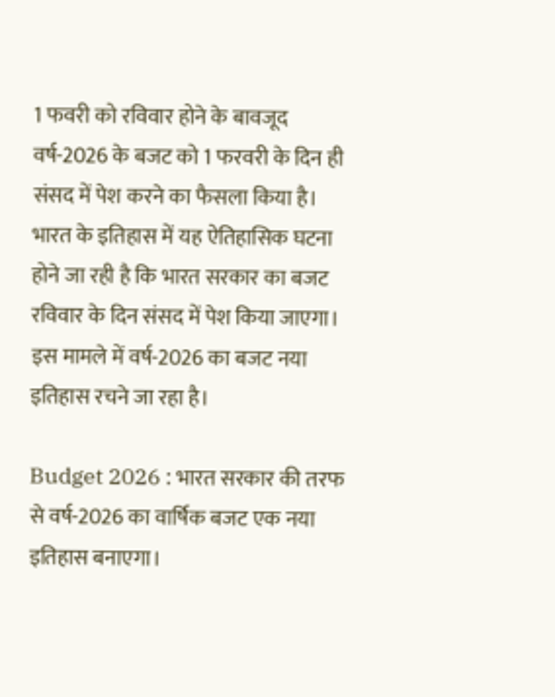1 फवरी को रविवार होने के बावजूद वर्ष-2026 के बजट को 1 फरवरी के दिन ही संसद में पेश करने का फैसला किया है। भारत के इतिहास में यह ऐतिहासिक घटना होने जा रही है कि भारत सरकार का बजट रविवार के दिन संसद में पेश किया जाएगा। इस मामले में वर्ष-2026 का बजट नया इतिहास रचने जा रहा है।

Budget 2026 : भारत सरकार की तरफ से वर्ष-2026 का वार्षिक बजट एक नया इतिहास बनाएगा।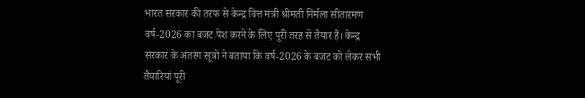भारत सरकार की तरफ से केन्द्र वित्त मंत्री श्रीमती निर्मला सीतारमण वर्ष-2026 का बजट पेश करने के लिए पूरी तरह से तैयार हैं। केन्द्र सरकार के अंतरंग सूत्रों ने बताया कि वर्ष-2026 के बजट को लेकर सभी तैयारियां पूरी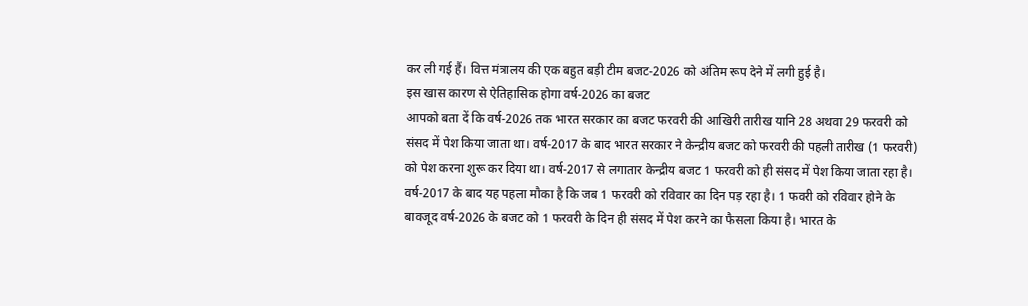कर ली गई हैं। वित्त मंत्रालय की एक बहुत बड़ी टीम बजट-2026 को अंतिम रूप देने में लगी हुई है।
इस खास कारण से ऐतिहासिक होगा वर्ष-2026 का बजट
आपको बता दें कि वर्ष-2026 तक भारत सरकार का बजट फरवरी की आखिरी तारीख यानि 28 अथवा 29 फरवरी को संसद में पेश किया जाता था। वर्ष-2017 के बाद भारत सरकार ने केन्द्रीय बजट को फरवरी की पहली तारीख (1 फरवरी) को पेश करना शुरू कर दिया था। वर्ष-2017 से लगातार केन्द्रीय बजट 1 फरवरी को ही संसद में पेश किया जाता रहा है। वर्ष-2017 के बाद यह पहला मौका है कि जब 1 फरवरी को रविवार का दिन पड़ रहा है। 1 फवरी को रविवार होने के बावजूद वर्ष-2026 के बजट को 1 फरवरी के दिन ही संसद में पेश करने का फैसला किया है। भारत के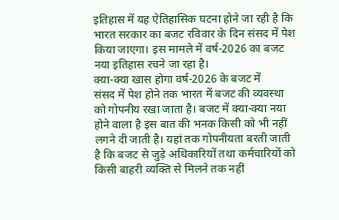इतिहास में यह ऐतिहासिक घटना होने जा रही है कि भारत सरकार का बजट रविवार के दिन संसद में पेश किया जाएगा। इस मामले में वर्ष-2026 का बजट नया इतिहास रचने जा रहा है।
क्या-क्या खास होगा वर्ष-2026 के बजट में
संसद में पेश होने तक भारत में बजट की व्यवस्था को गोपनीय रखा जाता है। बजट में क्या-क्या नया होने वाला है इस बात की भनक किसी को भी नहीं लगने दी जाती है। यहां तक गोपनीयता बरती जाती है कि बजट से जुड़े अधिकारियों तथा कर्मचारियों को किसी बाहरी व्यक्ति से मिलने तक नहीं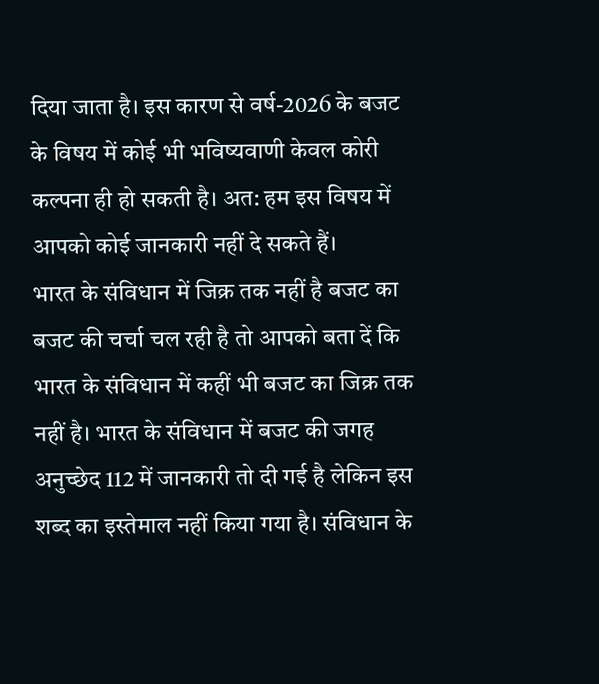दिया जाता है। इस कारण से वर्ष-2026 के बजट के विषय में कोई भी भविष्यवाणी केवल कोरी कल्पना ही हो सकती है। अत: हम इस विषय में आपको कोई जानकारी नहीं दे सकते हैं।
भारत के संविधान में जिक्र तक नहीं है बजट का
बजट की चर्चा चल रही है तो आपको बता दें कि भारत के संविधान में कहीं भी बजट का जिक्र तक नहीं है। भारत के संविधान में बजट की जगह अनुच्छेद 112 में जानकारी तो दी गई है लेकिन इस शब्द का इस्तेमाल नहीं किया गया है। संविधान के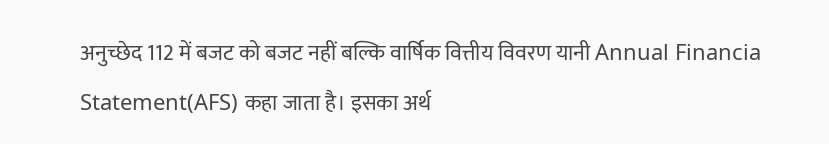अनुच्छेद 112 में बजट को बजट नहीं बल्कि वार्षिक वित्तीय विवरण यानी Annual Financia Statement(AFS) कहा जाता है। इसका अर्थ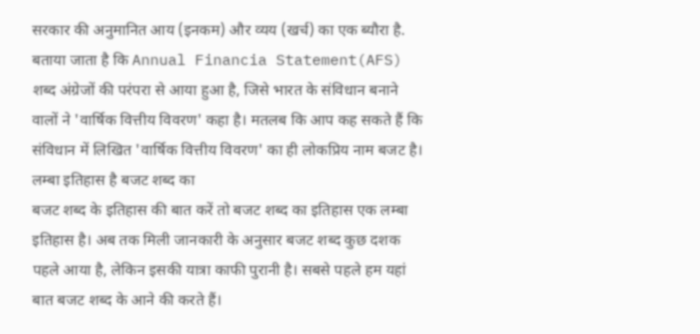सरकार की अनुमानित आय (इनकम) और व्यय (खर्च) का एक ब्यौरा है. बताया जाता है कि Annual Financia Statement(AFS) शब्द अंग्रेजों की परंपरा से आया हुआ है, जिसे भारत के संविधान बनाने वालों ने 'वार्षिक वित्तीय विवरण' कहा है। मतलब कि आप कह सकते हैं कि संविधान में लिखित 'वार्षिक वित्तीय विवरण' का ही लोकप्रिय नाम बजट है।
लम्बा इतिहास है बजट शब्द का
बजट शब्द के इतिहास की बात करें तो बजट शब्द का इतिहास एक लम्बा इतिहास है। अब तक मिली जानकारी के अनुसार बजट शब्द कुछ दशक पहले आया है, लेकिन इसकी यात्रा काफी पुरानी है। सबसे पहले हम यहां बात बजट शब्द के आने की करते हैं।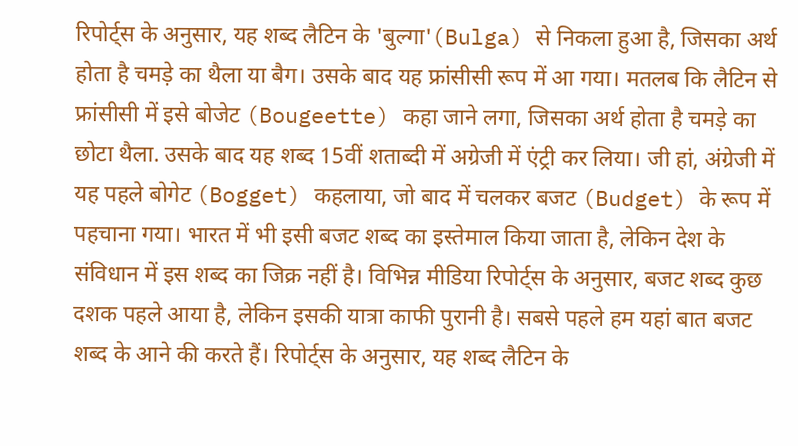रिपोर्ट्स के अनुसार, यह शब्द लैटिन के 'बुल्गा'(Bulga) से निकला हुआ है, जिसका अर्थ होता है चमड़े का थैला या बैग। उसके बाद यह फ्रांसीसी रूप में आ गया। मतलब कि लैटिन से फ्रांसीसी में इसे बोजेट (Bougeette) कहा जाने लगा, जिसका अर्थ होता है चमड़े का छोटा थैला. उसके बाद यह शब्द 15वीं शताब्दी में अग्रेजी में एंट्री कर लिया। जी हां, अंग्रेजी में यह पहले बोगेट (Bogget) कहलाया, जो बाद में चलकर बजट (Budget) के रूप में पहचाना गया। भारत में भी इसी बजट शब्द का इस्तेमाल किया जाता है, लेकिन देश के संविधान में इस शब्द का जिक्र नहीं है। विभिन्न मीडिया रिपोर्ट्स के अनुसार, बजट शब्द कुछ दशक पहले आया है, लेकिन इसकी यात्रा काफी पुरानी है। सबसे पहले हम यहां बात बजट शब्द के आने की करते हैं। रिपोर्ट्स के अनुसार, यह शब्द लैटिन के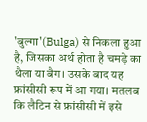'बुल्गा'(Bulga) से निकला हुआ है, जिसका अर्थ होता है चमड़े का थैला या बैग। उसके बाद यह फ्रांसीसी रूप में आ गया। मतलब कि लैटिन से फ्रांसीसी में इसे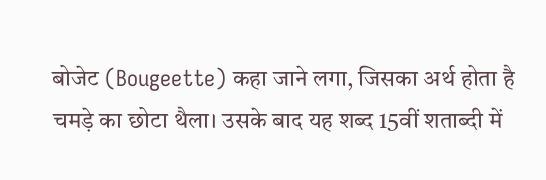बोजेट (Bougeette) कहा जाने लगा, जिसका अर्थ होता है चमड़े का छोटा थैला। उसके बाद यह शब्द 15वीं शताब्दी में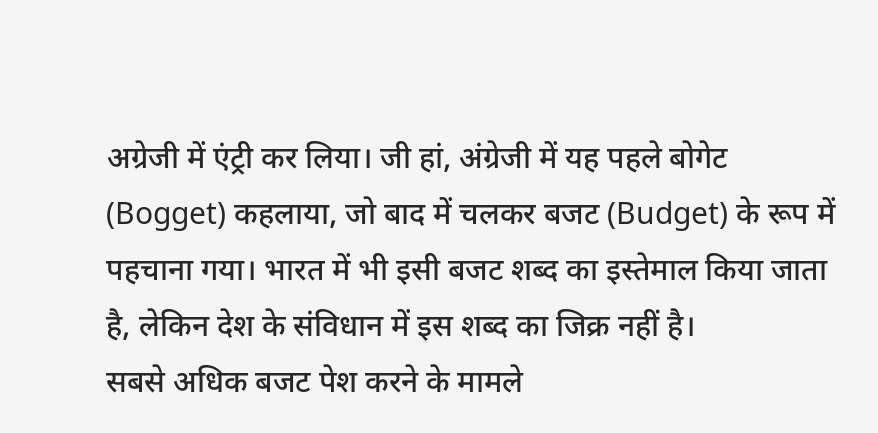अग्रेजी में एंट्री कर लिया। जी हां, अंग्रेजी में यह पहले बोगेट (Bogget) कहलाया, जो बाद में चलकर बजट (Budget) के रूप में पहचाना गया। भारत में भी इसी बजट शब्द का इस्तेमाल किया जाता है, लेकिन देश के संविधान में इस शब्द का जिक्र नहीं है।
सबसे अधिक बजट पेश करने के मामले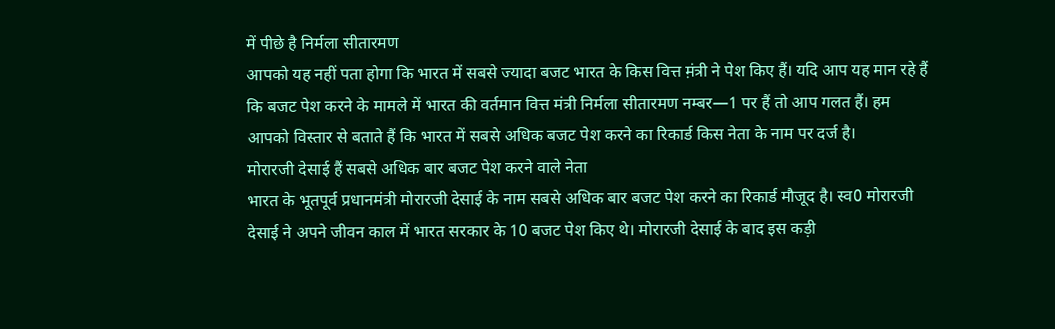में पीछे है निर्मला सीतारमण
आपको यह नहीं पता होगा कि भारत में सबसे ज्यादा बजट भारत के किस वित्त म़ंत्री ने पेश किए हैं। यदि आप यह मान रहे हैं कि बजट पेश करने के मामले में भारत की वर्तमान वित्त मंत्री निर्मला सीतारमण नम्बर—1 पर हैं तो आप गलत हैं। हम आपको विस्तार से बताते हैं कि भारत में सबसे अधिक बजट पेश करने का रिकार्ड किस नेता के नाम पर दर्ज है।
मोरारजी देसाई हैं सबसे अधिक बार बजट पेश करने वाले नेता
भारत के भूतपूर्व प्रधानमंत्री मोरारजी देसाई के नाम सबसे अधिक बार बजट पेश करने का रिकार्ड मौजूद है। स्व0 मोरारजी देसाई ने अपने जीवन काल में भारत सरकार के 10 बजट पेश किए थे। मोरारजी देसाई के बाद इस कड़ी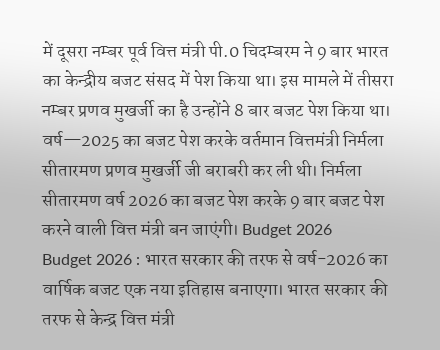में दूसरा नम्बर पूर्व वित्त मंत्री पी.0 चिदम्बरम ने 9 बार भारत का केन्द्रीय बजट संसद में पेश किया था। इस मामले में तीसरा नम्बर प्रणव मुखर्जी का है उन्होंने 8 बार बजट पेश किया था। वर्ष—2025 का बजट पेश करके वर्तमान वित्तमंत्री निर्मला सीतारमण प्रणव मुखर्जी जी बराबरी कर ली थी। निर्मला सीतारमण वर्ष 2026 का बजट पेश करके 9 बार बजट पेश करने वाली वित्त मंत्री बन जाएंगी। Budget 2026
Budget 2026 : भारत सरकार की तरफ से वर्ष-2026 का वार्षिक बजट एक नया इतिहास बनाएगा। भारत सरकार की तरफ से केन्द्र वित्त मंत्री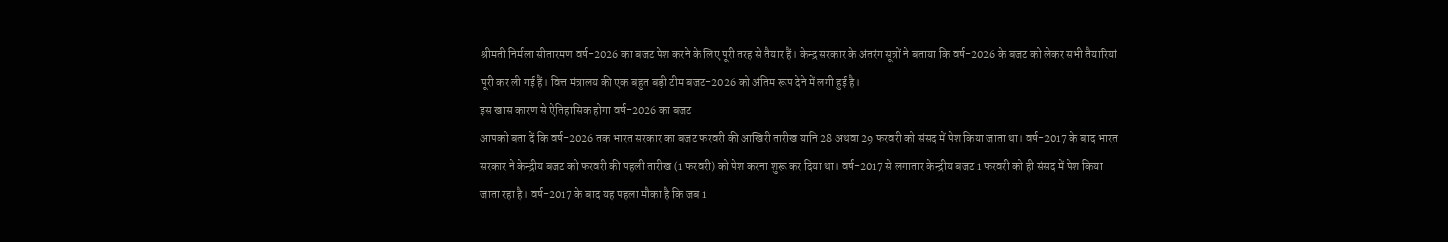श्रीमती निर्मला सीतारमण वर्ष-2026 का बजट पेश करने के लिए पूरी तरह से तैयार हैं। केन्द्र सरकार के अंतरंग सूत्रों ने बताया कि वर्ष-2026 के बजट को लेकर सभी तैयारियां पूरी कर ली गई हैं। वित्त मंत्रालय की एक बहुत बड़ी टीम बजट-2026 को अंतिम रूप देने में लगी हुई है।
इस खास कारण से ऐतिहासिक होगा वर्ष-2026 का बजट
आपको बता दें कि वर्ष-2026 तक भारत सरकार का बजट फरवरी की आखिरी तारीख यानि 28 अथवा 29 फरवरी को संसद में पेश किया जाता था। वर्ष-2017 के बाद भारत सरकार ने केन्द्रीय बजट को फरवरी की पहली तारीख (1 फरवरी) को पेश करना शुरू कर दिया था। वर्ष-2017 से लगातार केन्द्रीय बजट 1 फरवरी को ही संसद में पेश किया जाता रहा है। वर्ष-2017 के बाद यह पहला मौका है कि जब 1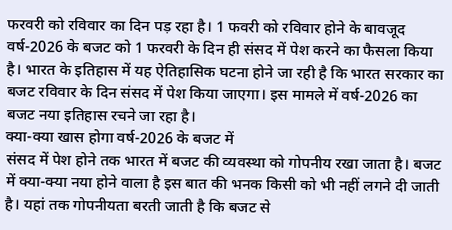फरवरी को रविवार का दिन पड़ रहा है। 1 फवरी को रविवार होने के बावजूद वर्ष-2026 के बजट को 1 फरवरी के दिन ही संसद में पेश करने का फैसला किया है। भारत के इतिहास में यह ऐतिहासिक घटना होने जा रही है कि भारत सरकार का बजट रविवार के दिन संसद में पेश किया जाएगा। इस मामले में वर्ष-2026 का बजट नया इतिहास रचने जा रहा है।
क्या-क्या खास होगा वर्ष-2026 के बजट में
संसद में पेश होने तक भारत में बजट की व्यवस्था को गोपनीय रखा जाता है। बजट में क्या-क्या नया होने वाला है इस बात की भनक किसी को भी नहीं लगने दी जाती है। यहां तक गोपनीयता बरती जाती है कि बजट से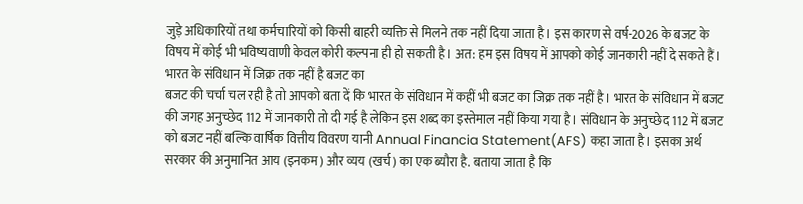जुड़े अधिकारियों तथा कर्मचारियों को किसी बाहरी व्यक्ति से मिलने तक नहीं दिया जाता है। इस कारण से वर्ष-2026 के बजट के विषय में कोई भी भविष्यवाणी केवल कोरी कल्पना ही हो सकती है। अत: हम इस विषय में आपको कोई जानकारी नहीं दे सकते हैं।
भारत के संविधान में जिक्र तक नहीं है बजट का
बजट की चर्चा चल रही है तो आपको बता दें कि भारत के संविधान में कहीं भी बजट का जिक्र तक नहीं है। भारत के संविधान में बजट की जगह अनुच्छेद 112 में जानकारी तो दी गई है लेकिन इस शब्द का इस्तेमाल नहीं किया गया है। संविधान के अनुच्छेद 112 में बजट को बजट नहीं बल्कि वार्षिक वित्तीय विवरण यानी Annual Financia Statement(AFS) कहा जाता है। इसका अर्थ सरकार की अनुमानित आय (इनकम) और व्यय (खर्च) का एक ब्यौरा है. बताया जाता है कि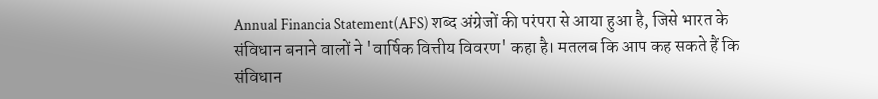Annual Financia Statement(AFS) शब्द अंग्रेजों की परंपरा से आया हुआ है, जिसे भारत के संविधान बनाने वालों ने 'वार्षिक वित्तीय विवरण' कहा है। मतलब कि आप कह सकते हैं कि संविधान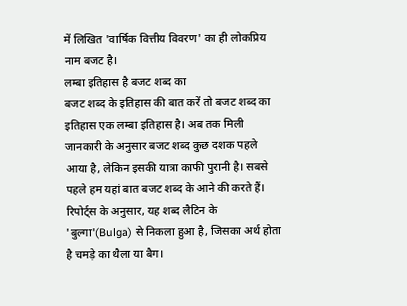में लिखित 'वार्षिक वित्तीय विवरण' का ही लोकप्रिय नाम बजट है।
लम्बा इतिहास है बजट शब्द का
बजट शब्द के इतिहास की बात करें तो बजट शब्द का इतिहास एक लम्बा इतिहास है। अब तक मिली जानकारी के अनुसार बजट शब्द कुछ दशक पहले आया है, लेकिन इसकी यात्रा काफी पुरानी है। सबसे पहले हम यहां बात बजट शब्द के आने की करते हैं। रिपोर्ट्स के अनुसार, यह शब्द लैटिन के 'बुल्गा'(Bulga) से निकला हुआ है, जिसका अर्थ होता है चमड़े का थैला या बैग।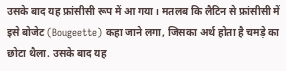उसके बाद यह फ्रांसीसी रूप में आ गया। मतलब कि लैटिन से फ्रांसीसी में इसे बोजेट (Bougeette) कहा जाने लगा, जिसका अर्थ होता है चमड़े का छोटा थैला. उसके बाद यह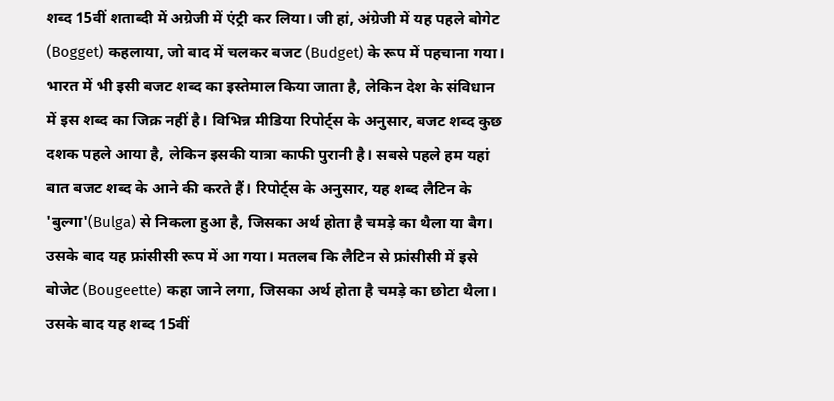शब्द 15वीं शताब्दी में अग्रेजी में एंट्री कर लिया। जी हां, अंग्रेजी में यह पहले बोगेट (Bogget) कहलाया, जो बाद में चलकर बजट (Budget) के रूप में पहचाना गया। भारत में भी इसी बजट शब्द का इस्तेमाल किया जाता है, लेकिन देश के संविधान में इस शब्द का जिक्र नहीं है। विभिन्न मीडिया रिपोर्ट्स के अनुसार, बजट शब्द कुछ दशक पहले आया है, लेकिन इसकी यात्रा काफी पुरानी है। सबसे पहले हम यहां बात बजट शब्द के आने की करते हैं। रिपोर्ट्स के अनुसार, यह शब्द लैटिन के 'बुल्गा'(Bulga) से निकला हुआ है, जिसका अर्थ होता है चमड़े का थैला या बैग। उसके बाद यह फ्रांसीसी रूप में आ गया। मतलब कि लैटिन से फ्रांसीसी में इसे बोजेट (Bougeette) कहा जाने लगा, जिसका अर्थ होता है चमड़े का छोटा थैला। उसके बाद यह शब्द 15वीं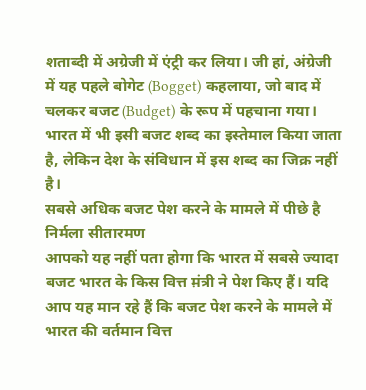शताब्दी में अग्रेजी में एंट्री कर लिया। जी हां, अंग्रेजी में यह पहले बोगेट (Bogget) कहलाया, जो बाद में चलकर बजट (Budget) के रूप में पहचाना गया। भारत में भी इसी बजट शब्द का इस्तेमाल किया जाता है, लेकिन देश के संविधान में इस शब्द का जिक्र नहीं है।
सबसे अधिक बजट पेश करने के मामले में पीछे है निर्मला सीतारमण
आपको यह नहीं पता होगा कि भारत में सबसे ज्यादा बजट भारत के किस वित्त म़ंत्री ने पेश किए हैं। यदि आप यह मान रहे हैं कि बजट पेश करने के मामले में भारत की वर्तमान वित्त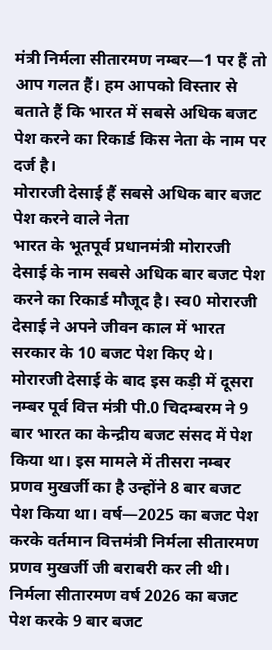मंत्री निर्मला सीतारमण नम्बर—1 पर हैं तो आप गलत हैं। हम आपको विस्तार से बताते हैं कि भारत में सबसे अधिक बजट पेश करने का रिकार्ड किस नेता के नाम पर दर्ज है।
मोरारजी देसाई हैं सबसे अधिक बार बजट पेश करने वाले नेता
भारत के भूतपूर्व प्रधानमंत्री मोरारजी देसाई के नाम सबसे अधिक बार बजट पेश करने का रिकार्ड मौजूद है। स्व0 मोरारजी देसाई ने अपने जीवन काल में भारत सरकार के 10 बजट पेश किए थे। मोरारजी देसाई के बाद इस कड़ी में दूसरा नम्बर पूर्व वित्त मंत्री पी.0 चिदम्बरम ने 9 बार भारत का केन्द्रीय बजट संसद में पेश किया था। इस मामले में तीसरा नम्बर प्रणव मुखर्जी का है उन्होंने 8 बार बजट पेश किया था। वर्ष—2025 का बजट पेश करके वर्तमान वित्तमंत्री निर्मला सीतारमण प्रणव मुखर्जी जी बराबरी कर ली थी। निर्मला सीतारमण वर्ष 2026 का बजट पेश करके 9 बार बजट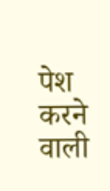पेश करने वाली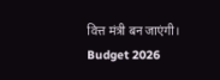वित्त मंत्री बन जाएंगी। Budget 2026